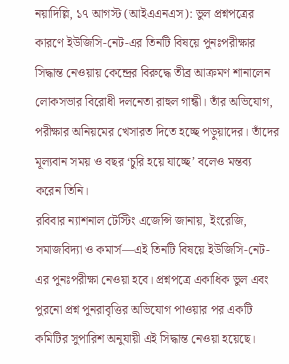নয়াদিল্লি, ১৭ আগস্ট (আইএএনএস): ভুল প্রশ্নপত্রের কারণে ইউজিসি-নেট-এর তিনটি বিষয়ে পুনঃপরীক্ষার সিদ্ধান্ত নেওয়ায় কেন্দ্রের বিরুদ্ধে তীব্র আক্রমণ শানালেন লোকসভার বিরোধী দলনেতা রাহুল গান্ধী। তাঁর অভিযোগ, পরীক্ষার অনিয়মের খেসারত দিতে হচ্ছে পড়ুয়াদের। তাঁদের মূল্যবান সময় ও বছর ‘চুরি হয়ে যাচ্ছে’ বলেও মন্তব্য করেন তিনি।
রবিবার ন্যাশনাল টেস্টিং এজেন্সি জানায়, ইংরেজি, সমাজবিদ্যা ও কমার্স—এই তিনটি বিষয়ে ইউজিসি-নেট-এর পুনঃপরীক্ষা নেওয়া হবে। প্রশ্নপত্রে একাধিক ভুল এবং পুরনো প্রশ্ন পুনরাবৃত্তির অভিযোগ পাওয়ার পর একটি কমিটির সুপারিশ অনুযায়ী এই সিদ্ধান্ত নেওয়া হয়েছে।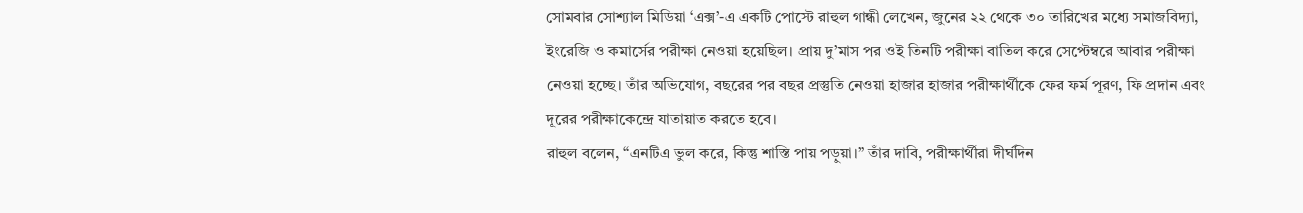সোমবার সোশ্যাল মিডিয়া ‘এক্স’-এ একটি পোস্টে রাহুল গান্ধী লেখেন, জুনের ২২ থেকে ৩০ তারিখের মধ্যে সমাজবিদ্যা, ইংরেজি ও কমার্সের পরীক্ষা নেওয়া হয়েছিল। প্রায় দু’মাস পর ওই তিনটি পরীক্ষা বাতিল করে সেপ্টেম্বরে আবার পরীক্ষা নেওয়া হচ্ছে। তাঁর অভিযোগ, বছরের পর বছর প্রস্তুতি নেওয়া হাজার হাজার পরীক্ষার্থীকে ফের ফর্ম পূরণ, ফি প্রদান এবং দূরের পরীক্ষাকেন্দ্রে যাতায়াত করতে হবে।
রাহুল বলেন, “এনটিএ ভুল করে, কিন্তু শাস্তি পায় পড়ুয়া।” তাঁর দাবি, পরীক্ষার্থীরা দীর্ঘদিন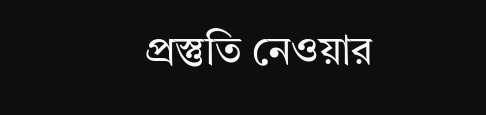প্রস্তুতি নেওয়ার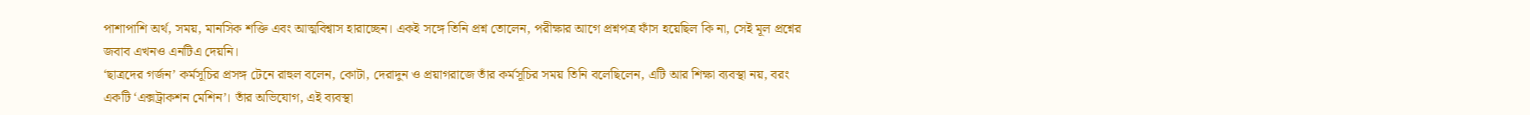পাশাপাশি অর্থ, সময়, মানসিক শক্তি এবং আত্মবিশ্বাস হারাচ্ছেন। একই সঙ্গে তিনি প্রশ্ন তোলেন, পরীক্ষার আগে প্রশ্নপত্র ফাঁস হয়েছিল কি না, সেই মূল প্রশ্নের জবাব এখনও এনটিএ দেয়নি।
‘ছাত্রদের গর্জন’ কর্মসূচির প্রসঙ্গ টেনে রাহুল বলেন, কোটা, দেরাদুন ও প্রয়াগরাজে তাঁর কর্মসূচির সময় তিনি বলেছিলেন, এটি আর শিক্ষা ব্যবস্থা নয়, বরং একটি ‘এক্সট্রাকশন মেশিন’। তাঁর অভিযোগ, এই ব্যবস্থা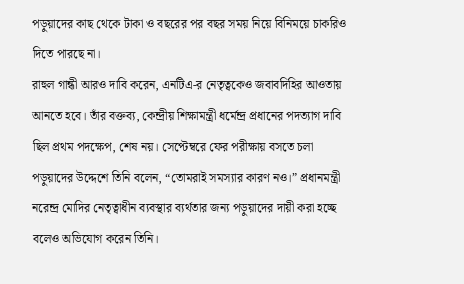পড়ুয়াদের কাছ থেকে টাকা ও বছরের পর বছর সময় নিয়ে বিনিময়ে চাকরিও দিতে পারছে না।
রাহুল গান্ধী আরও দাবি করেন, এনটিএ-র নেতৃত্বকেও জবাবদিহির আওতায় আনতে হবে। তাঁর বক্তব্য, কেন্দ্রীয় শিক্ষামন্ত্রী ধর্মেন্দ্র প্রধানের পদত্যাগ দাবি ছিল প্রথম পদক্ষেপ, শেষ নয়। সেপ্টেম্বরে ফের পরীক্ষায় বসতে চলা পড়ুয়াদের উদ্দেশে তিনি বলেন, “তোমরাই সমস্যার কারণ নও।” প্রধানমন্ত্রী নরেন্দ্র মোদির নেতৃত্বাধীন ব্যবস্থার ব্যর্থতার জন্য পড়ুয়াদের দায়ী করা হচ্ছে বলেও অভিযোগ করেন তিনি।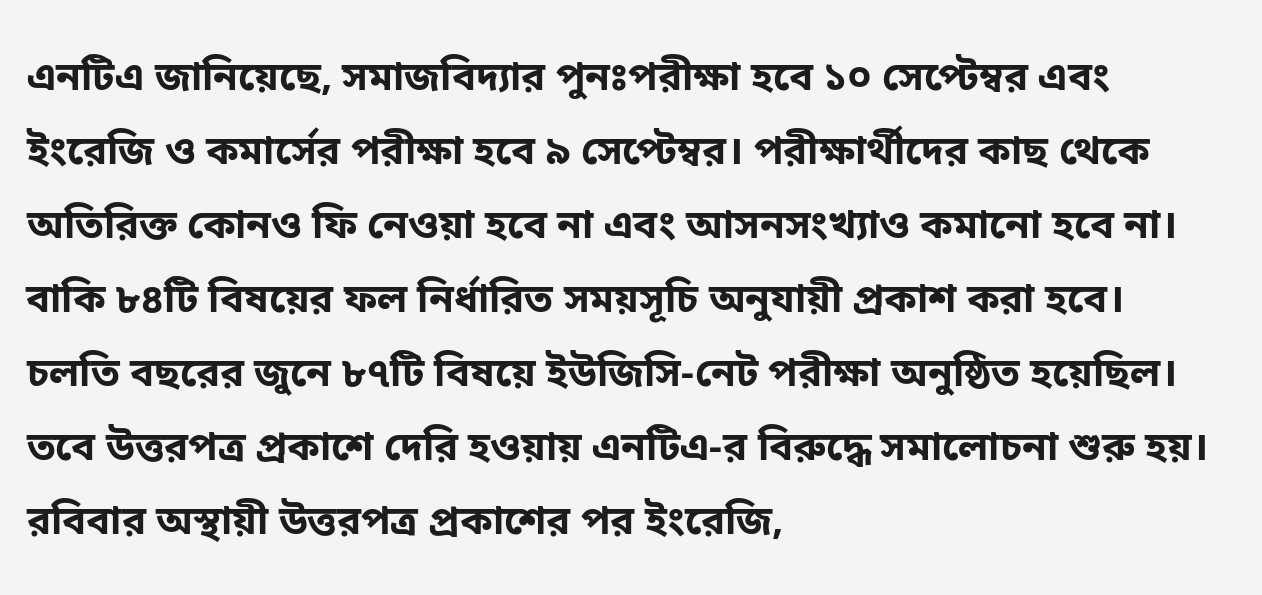এনটিএ জানিয়েছে, সমাজবিদ্যার পুনঃপরীক্ষা হবে ১০ সেপ্টেম্বর এবং ইংরেজি ও কমার্সের পরীক্ষা হবে ৯ সেপ্টেম্বর। পরীক্ষার্থীদের কাছ থেকে অতিরিক্ত কোনও ফি নেওয়া হবে না এবং আসনসংখ্যাও কমানো হবে না। বাকি ৮৪টি বিষয়ের ফল নির্ধারিত সময়সূচি অনুযায়ী প্রকাশ করা হবে।
চলতি বছরের জুনে ৮৭টি বিষয়ে ইউজিসি-নেট পরীক্ষা অনুষ্ঠিত হয়েছিল। তবে উত্তরপত্র প্রকাশে দেরি হওয়ায় এনটিএ-র বিরুদ্ধে সমালোচনা শুরু হয়। রবিবার অস্থায়ী উত্তরপত্র প্রকাশের পর ইংরেজি,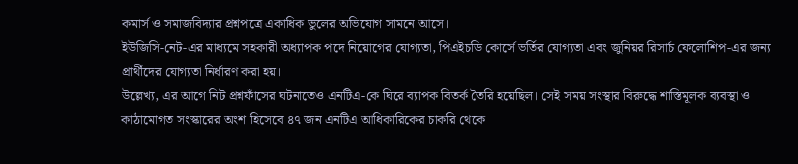কমার্স ও সমাজবিদ্যার প্রশ্নপত্রে একাধিক ভুলের অভিযোগ সামনে আসে।
ইউজিসি-নেট-এর মাধ্যমে সহকারী অধ্যাপক পদে নিয়োগের যোগ্যতা, পিএইচডি কোর্সে ভর্তির যোগ্যতা এবং জুনিয়র রিসার্চ ফেলোশিপ-এর জন্য প্রার্থীদের যোগ্যতা নির্ধারণ করা হয়।
উল্লেখ্য, এর আগে নিট প্রশ্নফাঁসের ঘটনাতেও এনটিএ-কে ঘিরে ব্যাপক বিতর্ক তৈরি হয়েছিল। সেই সময় সংস্থার বিরুদ্ধে শাস্তিমূলক ব্যবস্থা ও কাঠামোগত সংস্কারের অংশ হিসেবে ৪৭ জন এনটিএ আধিকারিকের চাকরি থেকে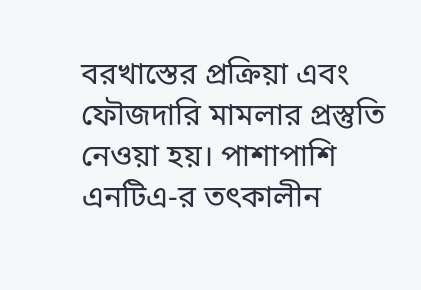বরখাস্তের প্রক্রিয়া এবং ফৌজদারি মামলার প্রস্তুতি নেওয়া হয়। পাশাপাশি এনটিএ-র তৎকালীন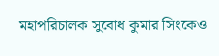মহাপরিচালক সুবোধ কুমার সিংকেও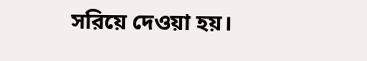সরিয়ে দেওয়া হয়।